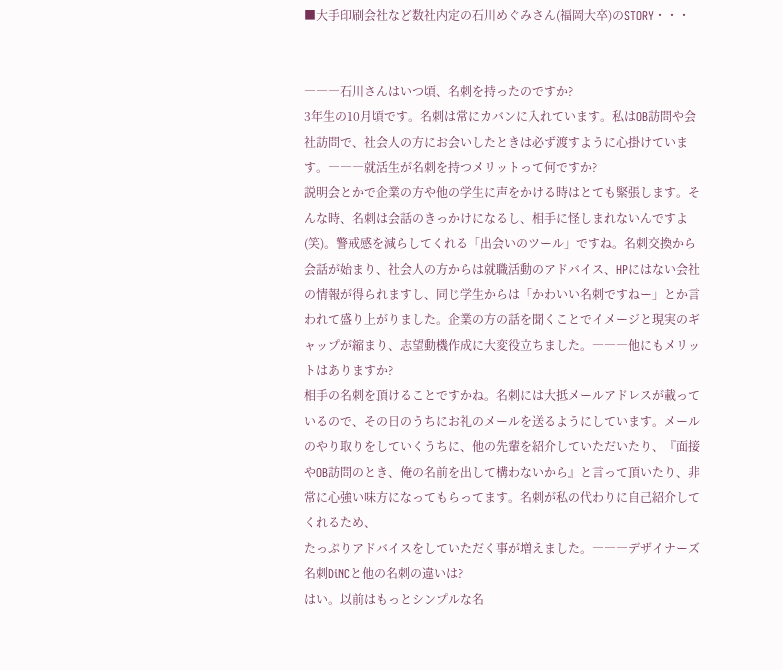■大手印刷会社など数社内定の石川めぐみさん(福岡大卒)のSTORY・・・


―――石川さんはいつ頃、名刺を持ったのですか?
3年生の10月頃です。名刺は常にカバンに入れています。私はOB訪問や会社訪問で、社会人の方にお会いしたときは必ず渡すように心掛けています。―――就活生が名刺を持つメリットって何ですか?
説明会とかで企業の方や他の学生に声をかける時はとても緊張します。そんな時、名刺は会話のきっかけになるし、相手に怪しまれないんですよ(笑)。警戒感を減らしてくれる「出会いのツール」ですね。名刺交換から会話が始まり、社会人の方からは就職活動のアドバイス、HPにはない会社の情報が得られますし、同じ学生からは「かわいい名刺ですねー」とか言われて盛り上がりました。企業の方の話を聞くことでイメージと現実のギャップが縮まり、志望動機作成に大変役立ちました。―――他にもメリットはありますか?
相手の名刺を頂けることですかね。名刺には大抵メールアドレスが載っているので、その日のうちにお礼のメールを送るようにしています。メールのやり取りをしていくうちに、他の先輩を紹介していただいたり、『面接やOB訪問のとき、俺の名前を出して構わないから』と言って頂いたり、非常に心強い味方になってもらってます。名刺が私の代わりに自己紹介してくれるため、
たっぷりアドバイスをしていただく事が増えました。―――デザイナーズ名刺DiNCと他の名刺の違いは?
はい。以前はもっとシンプルな名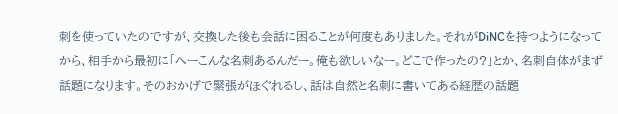刺を使っていたのですが、交換した後も会話に困ることが何度もありました。それがDiNCを持つようになってから、相手から最初に「へーこんな名刺あるんだー。俺も欲しいなー。どこで作ったの?」とか、名刺自体がまず話題になります。そのおかげで緊張がほぐれるし、話は自然と名刺に書いてある経歴の話題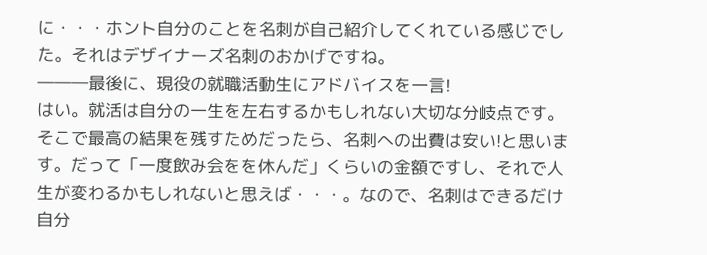に・・・ホント自分のことを名刺が自己紹介してくれている感じでした。それはデザイナーズ名刺のおかげですね。
―――最後に、現役の就職活動生にアドバイスを一言!
はい。就活は自分の一生を左右するかもしれない大切な分岐点です。そこで最高の結果を残すためだったら、名刺への出費は安い!と思います。だって「一度飲み会をを休んだ」くらいの金額ですし、それで人生が変わるかもしれないと思えば・・・。なので、名刺はできるだけ自分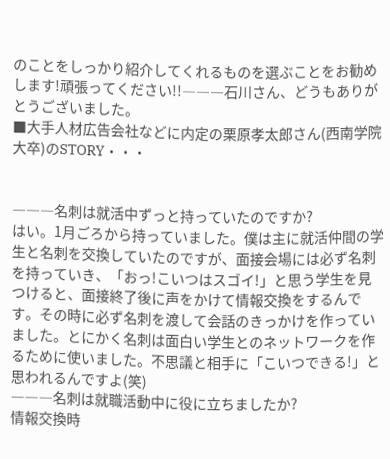のことをしっかり紹介してくれるものを選ぶことをお勧めします!頑張ってください!!―――石川さん、どうもありがとうございました。
■大手人材広告会社などに内定の栗原孝太郎さん(西南学院大卒)のSTORY・・・


―――名刺は就活中ずっと持っていたのですか?
はい。1月ごろから持っていました。僕は主に就活仲間の学生と名刺を交換していたのですが、面接会場には必ず名刺を持っていき、「おっ!こいつはスゴイ!」と思う学生を見つけると、面接終了後に声をかけて情報交換をするんです。その時に必ず名刺を渡して会話のきっかけを作っていました。とにかく名刺は面白い学生とのネットワークを作るために使いました。不思議と相手に「こいつできる!」と思われるんですよ(笑)
―――名刺は就職活動中に役に立ちましたか?
情報交換時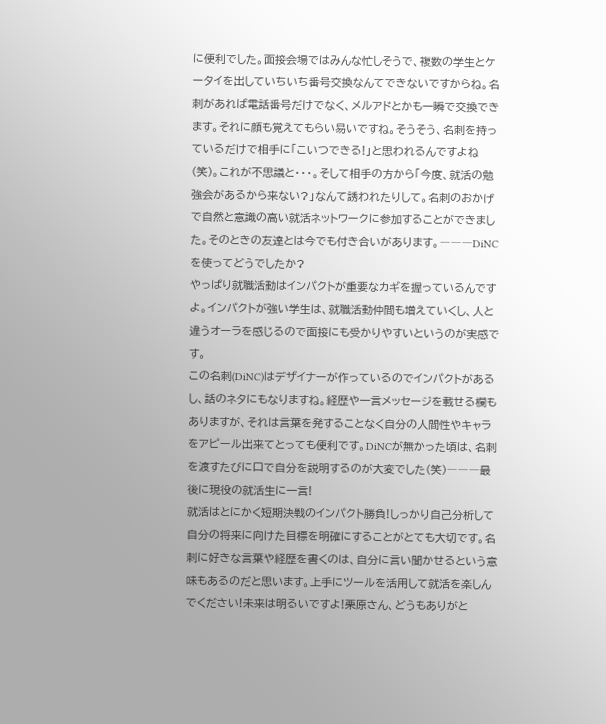に便利でした。面接会場ではみんな忙しそうで、複数の学生とケータイを出していちいち番号交換なんてできないですからね。名刺があれば電話番号だけでなく、メルアドとかも一瞬で交換できます。それに顔も覚えてもらい易いですね。そうそう、名刺を持っているだけで相手に「こいつできる!」と思われるんですよね(笑)。これが不思議と・・・。そして相手の方から「今度、就活の勉強会があるから来ない?」なんて誘われたりして。名刺のおかげで自然と意識の高い就活ネットワークに参加することができました。そのときの友達とは今でも付き合いがあります。―――DiNCを使ってどうでしたか?
やっぱり就職活動はインパクトが重要なカギを握っているんですよ。インパクトが強い学生は、就職活動仲間も増えていくし、人と違うオーラを感じるので面接にも受かりやすいというのが実感です。
この名刺(DiNC)はデザイナーが作っているのでインパクトがあるし、話のネタにもなりますね。経歴や一言メッセージを載せる欄もありますが、それは言葉を発することなく自分の人間性やキャラをアピール出来てとっても便利です。DiNCが無かった頃は、名刺を渡すたびに口で自分を説明するのが大変でした(笑)―――最後に現役の就活生に一言!
就活はとにかく短期決戦のインパクト勝負!しっかり自己分析して自分の将来に向けた目標を明確にすることがとても大切です。名刺に好きな言葉や経歴を書くのは、自分に言い聞かせるという意味もあるのだと思います。上手にツールを活用して就活を楽しんでください!未来は明るいですよ!栗原さん、どうもありがと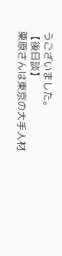うございました。
【後日談】
栗原さんは東京の大手人材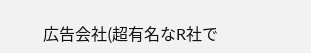広告会社(超有名なR社で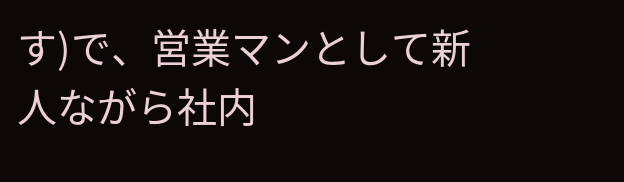す)で、営業マンとして新人ながら社内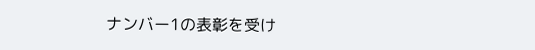ナンバー1の表彰を受け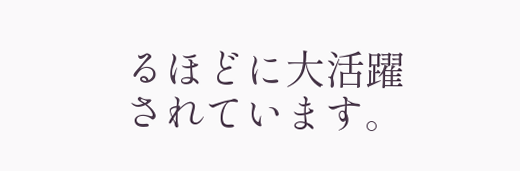るほどに大活躍されています。